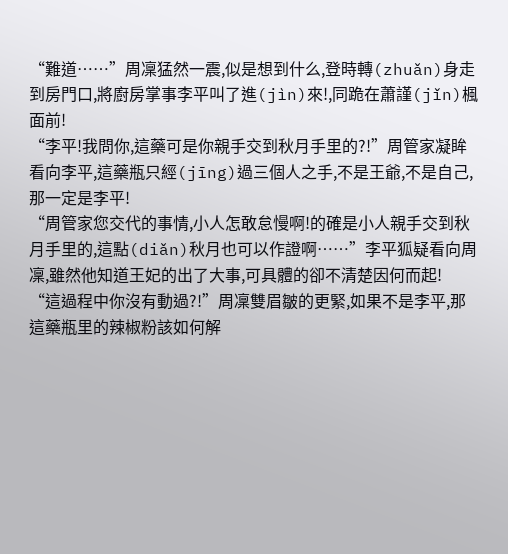“難道……”周凜猛然一震,似是想到什么,登時轉(zhuǎn)身走到房門口,將廚房掌事李平叫了進(jìn)來!,同跪在蕭謹(jǐn)楓面前!
“李平!我問你,這藥可是你親手交到秋月手里的?!”周管家凝眸看向李平,這藥瓶只經(jīng)過三個人之手,不是王爺,不是自己,那一定是李平!
“周管家您交代的事情,小人怎敢怠慢啊!的確是小人親手交到秋月手里的,這點(diǎn)秋月也可以作證啊……”李平狐疑看向周凜,雖然他知道王妃的出了大事,可具體的卻不清楚因何而起!
“這過程中你沒有動過?!”周凜雙眉皺的更緊,如果不是李平,那這藥瓶里的辣椒粉該如何解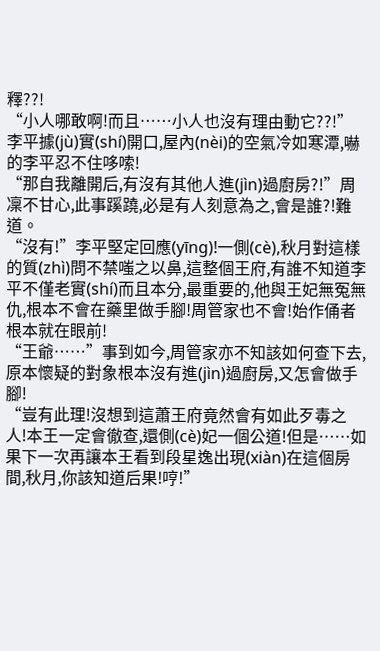釋??!
“小人哪敢啊!而且……小人也沒有理由動它??!”李平據(jù)實(shí)開口,屋內(nèi)的空氣冷如寒潭,嚇的李平忍不住哆嗦!
“那自我離開后,有沒有其他人進(jìn)過廚房?!”周凜不甘心,此事蹊蹺,必是有人刻意為之,會是誰?!難道。
“沒有!”李平堅定回應(yīng)!一側(cè),秋月對這樣的質(zhì)問不禁嗤之以鼻,這整個王府,有誰不知道李平不僅老實(shí)而且本分,最重要的,他與王妃無冤無仇,根本不會在藥里做手腳!周管家也不會!始作俑者根本就在眼前!
“王爺……”事到如今,周管家亦不知該如何查下去,原本懷疑的對象根本沒有進(jìn)過廚房,又怎會做手腳!
“豈有此理!沒想到這蕭王府竟然會有如此歹毒之人!本王一定會徹查,還側(cè)妃一個公道!但是……如果下一次再讓本王看到段星逸出現(xiàn)在這個房間,秋月,你該知道后果!哼!”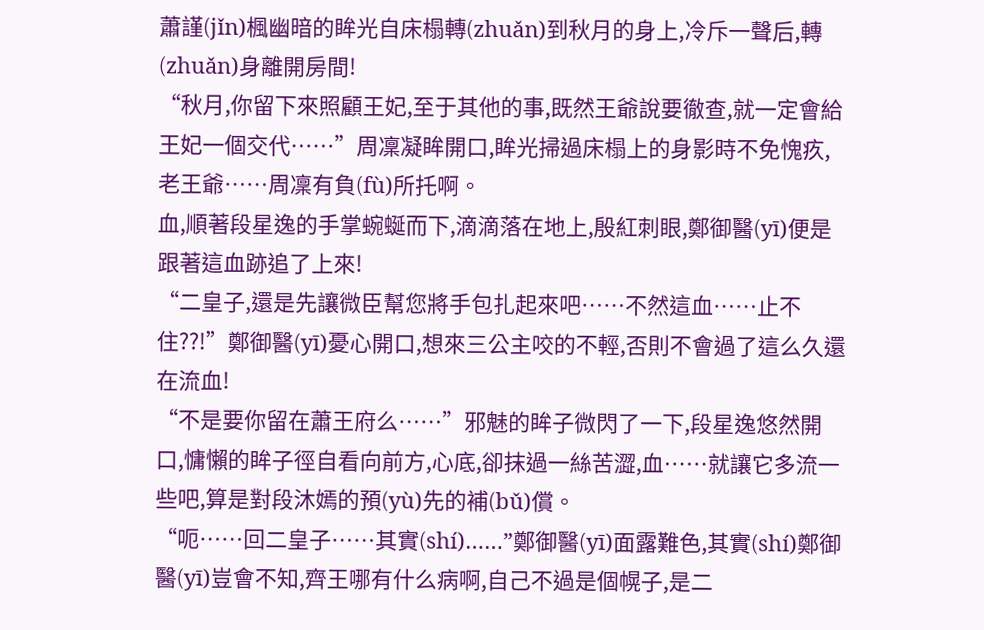蕭謹(jǐn)楓幽暗的眸光自床榻轉(zhuǎn)到秋月的身上,冷斥一聲后,轉(zhuǎn)身離開房間!
“秋月,你留下來照顧王妃,至于其他的事,既然王爺說要徹查,就一定會給王妃一個交代……”周凜凝眸開口,眸光掃過床榻上的身影時不免愧疚,老王爺……周凜有負(fù)所托啊。
血,順著段星逸的手掌蜿蜒而下,滴滴落在地上,殷紅刺眼,鄭御醫(yī)便是跟著這血跡追了上來!
“二皇子,還是先讓微臣幫您將手包扎起來吧……不然這血……止不住??!”鄭御醫(yī)憂心開口,想來三公主咬的不輕,否則不會過了這么久還在流血!
“不是要你留在蕭王府么……”邪魅的眸子微閃了一下,段星逸悠然開口,慵懶的眸子徑自看向前方,心底,卻抹過一絲苦澀,血……就讓它多流一些吧,算是對段沐嫣的預(yù)先的補(bǔ)償。
“呃……回二皇子……其實(shí)……”鄭御醫(yī)面露難色,其實(shí)鄭御醫(yī)豈會不知,齊王哪有什么病啊,自己不過是個幌子,是二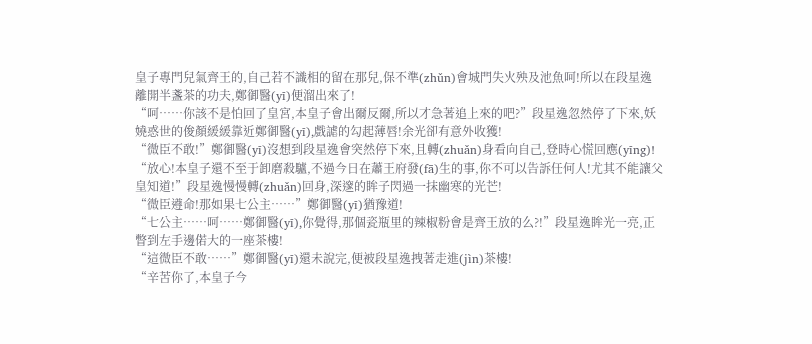皇子專門兒氣齊王的,自己若不識相的留在那兒,保不準(zhǔn)會城門失火殃及池魚呵!所以在段星逸離開半盞茶的功夫,鄭御醫(yī)便溜出來了!
“呵……你該不是怕回了皇宮,本皇子會出爾反爾,所以才急著追上來的吧?”段星逸忽然停了下來,妖嬈惑世的俊顏緩緩靠近鄭御醫(yī),戲謔的勾起薄唇!余光卻有意外收獲!
“微臣不敢!”鄭御醫(yī)沒想到段星逸會突然停下來,且轉(zhuǎn)身看向自己,登時心慌回應(yīng)!
“放心!本皇子還不至于卸磨殺驢,不過今日在蕭王府發(fā)生的事,你不可以告訴任何人!尤其不能讓父皇知道!”段星逸慢慢轉(zhuǎn)回身,深邃的眸子閃過一抹幽寒的光芒!
“微臣遵命!那如果七公主……”鄭御醫(yī)猶豫道!
“七公主……呵……鄭御醫(yī),你覺得,那個瓷瓶里的辣椒粉會是齊王放的么?!”段星逸眸光一亮,正瞥到左手邊偌大的一座茶樓!
“這微臣不敢……”鄭御醫(yī)還未說完,便被段星逸拽著走進(jìn)茶樓!
“辛苦你了,本皇子今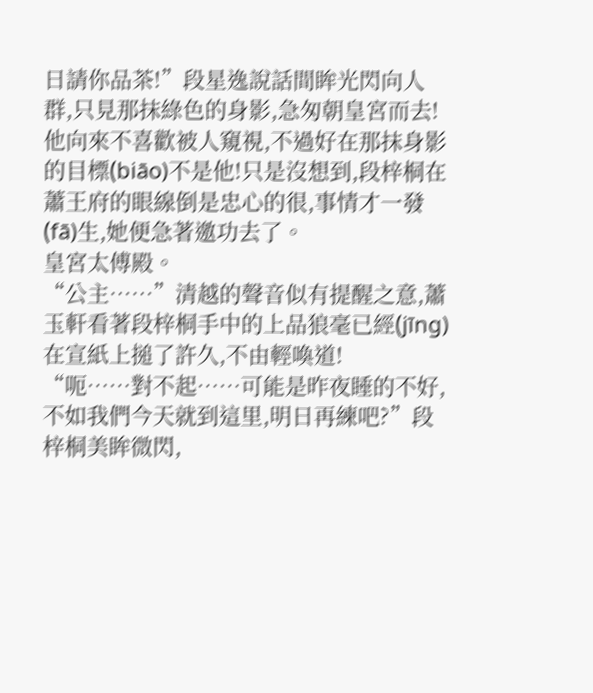日請你品茶!”段星逸說話間眸光閃向人群,只見那抹綠色的身影,急匆朝皇宮而去!他向來不喜歡被人窺視,不過好在那抹身影的目標(biāo)不是他!只是沒想到,段梓桐在蕭王府的眼線倒是忠心的很,事情才一發(fā)生,她便急著邀功去了。
皇宮太傅殿。
“公主……”清越的聲音似有提醒之意,蕭玉軒看著段梓桐手中的上品狼毫已經(jīng)在宣紙上搥了許久,不由輕喚道!
“呃……對不起……可能是昨夜睡的不好,不如我們今天就到這里,明日再練吧?”段梓桐美眸微閃,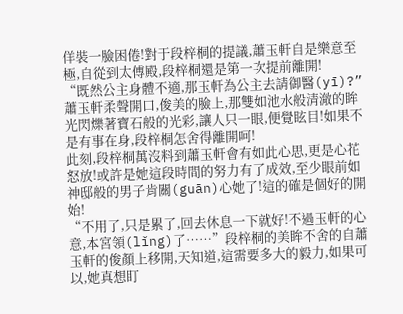佯裝一臉困倦!對于段梓桐的提議,蕭玉軒自是樂意至極,自從到太傅殿,段梓桐還是第一次提前離開!
“既然公主身體不適,那玉軒為公主去請御醫(yī)?”蕭玉軒柔聲開口,俊美的臉上,那雙如池水般清澈的眸光閃爍著寶石般的光彩,讓人只一眼,便覺眩目!如果不是有事在身,段梓桐怎舍得離開呵!
此刻,段梓桐萬沒料到蕭玉軒會有如此心思,更是心花怒放!或許是她這段時間的努力有了成效,至少眼前如神邸般的男子肯關(guān)心她了!這的確是個好的開始!
“不用了,只是累了,回去休息一下就好!不過玉軒的心意,本宮領(lǐng)了……”段梓桐的美眸不舍的自蕭玉軒的俊顏上移開,天知道,這需要多大的毅力,如果可以,她真想盯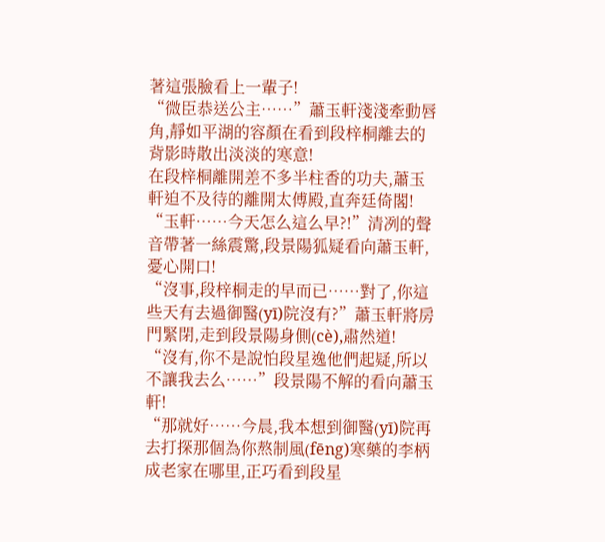著這張臉看上一輩子!
“微臣恭送公主……”蕭玉軒淺淺牽動唇角,靜如平湖的容顏在看到段梓桐離去的背影時散出淡淡的寒意!
在段梓桐離開差不多半柱香的功夫,蕭玉軒迫不及待的離開太傅殿,直奔廷倚閣!
“玉軒……今天怎么這么早?!”清冽的聲音帶著一絲震驚,段景陽狐疑看向蕭玉軒,憂心開口!
“沒事,段梓桐走的早而已……對了,你這些天有去過御醫(yī)院沒有?”蕭玉軒將房門緊閉,走到段景陽身側(cè),肅然道!
“沒有,你不是說怕段星逸他們起疑,所以不讓我去么……”段景陽不解的看向蕭玉軒!
“那就好……今晨,我本想到御醫(yī)院再去打探那個為你熬制風(fēng)寒藥的李柄成老家在哪里,正巧看到段星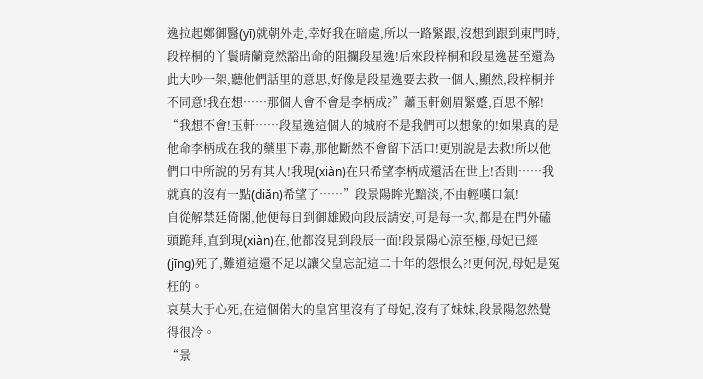逸拉起鄭御醫(yī)就朝外走,幸好我在暗處,所以一路緊跟,沒想到跟到東門時,段梓桐的丫鬟晴蘭竟然豁出命的阻攔段星逸!后來段梓桐和段星逸甚至還為此大吵一架,聽他們話里的意思,好像是段星逸要去救一個人,顯然,段梓桐并不同意!我在想……那個人會不會是李柄成?”蕭玉軒劍眉緊蹙,百思不解!
“我想不會!玉軒……段星逸這個人的城府不是我們可以想象的!如果真的是他命李柄成在我的藥里下毒,那他斷然不會留下活口!更別說是去救!所以他們口中所說的另有其人!我現(xiàn)在只希望李柄成還活在世上!否則……我就真的沒有一點(diǎn)希望了……”段景陽眸光黯淡,不由輕嘆口氣!
自從解禁廷倚閣,他便每日到御雄殿向段辰請安,可是每一次,都是在門外磕頭跪拜,直到現(xiàn)在,他都沒見到段辰一面!段景陽心涼至極,母妃已經(jīng)死了,難道這還不足以讓父皇忘記這二十年的怨恨么?!更何況,母妃是冤枉的。
哀莫大于心死,在這個偌大的皇宮里沒有了母妃,沒有了妹妹,段景陽忽然覺得很冷。
“景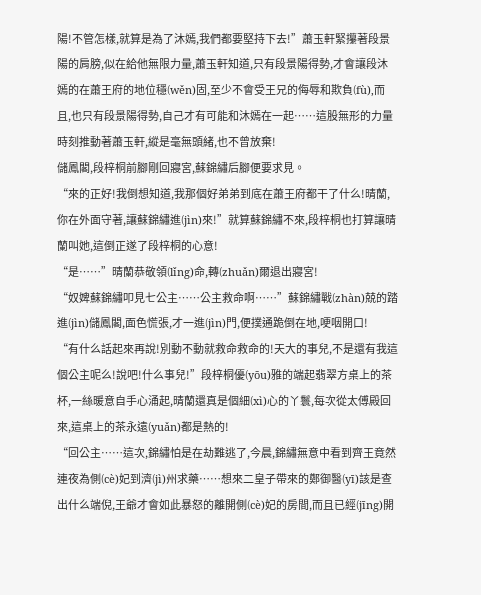陽!不管怎樣,就算是為了沐嫣,我們都要堅持下去!”蕭玉軒緊攥著段景陽的肩膀,似在給他無限力量,蕭玉軒知道,只有段景陽得勢,才會讓段沐嫣的在蕭王府的地位穩(wěn)固,至少不會受王兄的侮辱和欺負(fù),而且,也只有段景陽得勢,自己才有可能和沐嫣在一起……這股無形的力量時刻推動著蕭玉軒,縱是毫無頭緒,也不曾放棄!
儲鳳閣,段梓桐前腳剛回寢宮,蘇錦繡后腳便要求見。
“來的正好!我倒想知道,我那個好弟弟到底在蕭王府都干了什么!晴蘭,你在外面守著,讓蘇錦繡進(jìn)來!”就算蘇錦繡不來,段梓桐也打算讓晴蘭叫她,這倒正遂了段梓桐的心意!
“是……”晴蘭恭敬領(lǐng)命,轉(zhuǎn)爾退出寢宮!
“奴婢蘇錦繡叩見七公主……公主救命啊……”蘇錦繡戰(zhàn)兢的踏進(jìn)儲鳳閣,面色慌張,才一進(jìn)門,便撲通跪倒在地,哽咽開口!
“有什么話起來再說!別動不動就救命救命的!天大的事兒,不是還有我這個公主呢么!說吧!什么事兒!”段梓桐優(yōu)雅的端起翡翠方桌上的茶杯,一絲暖意自手心涌起,晴蘭還真是個細(xì)心的丫鬟,每次從太傅殿回來,這桌上的茶永遠(yuǎn)都是熱的!
“回公主……這次,錦繡怕是在劫難逃了,今晨,錦繡無意中看到齊王竟然連夜為側(cè)妃到濟(jì)州求藥……想來二皇子帶來的鄭御醫(yī)該是查出什么端倪,王爺才會如此暴怒的離開側(cè)妃的房間,而且已經(jīng)開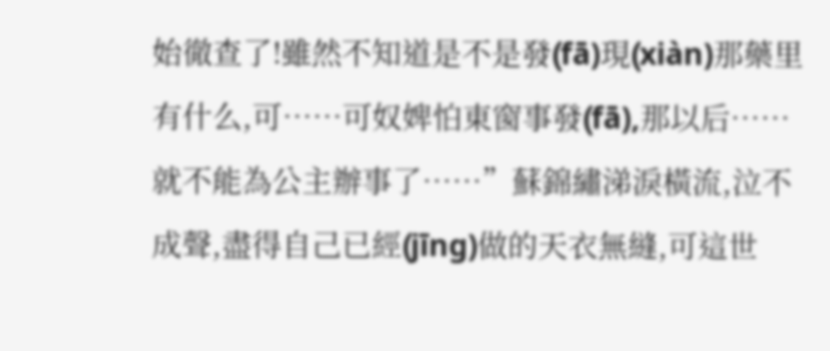始徹查了!雖然不知道是不是發(fā)現(xiàn)那藥里有什么,可……可奴婢怕東窗事發(fā),那以后……就不能為公主辦事了……”蘇錦繡涕淚橫流,泣不成聲,盡得自己已經(jīng)做的天衣無縫,可這世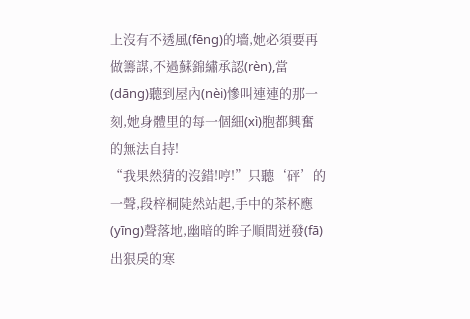上沒有不透風(fēng)的墻,她必須要再做籌謀,不過蘇錦繡承認(rèn),當(dāng)聽到屋內(nèi)慘叫連連的那一刻,她身體里的每一個細(xì)胞都興奮的無法自持!
“我果然猜的沒錯!哼!”只聽‘砰’的一聲,段梓桐陡然站起,手中的茶杯應(yīng)聲落地,幽暗的眸子順間迸發(fā)出狠戾的寒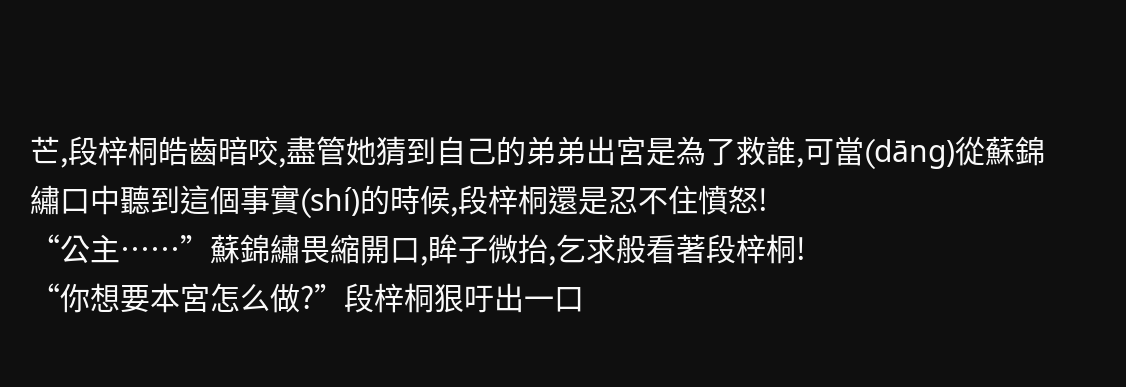芒,段梓桐皓齒暗咬,盡管她猜到自己的弟弟出宮是為了救誰,可當(dāng)從蘇錦繡口中聽到這個事實(shí)的時候,段梓桐還是忍不住憤怒!
“公主……”蘇錦繡畏縮開口,眸子微抬,乞求般看著段梓桐!
“你想要本宮怎么做?”段梓桐狠吁出一口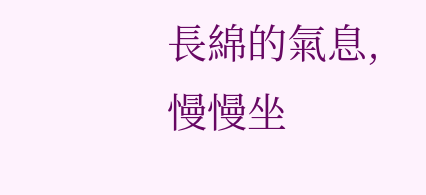長綿的氣息,慢慢坐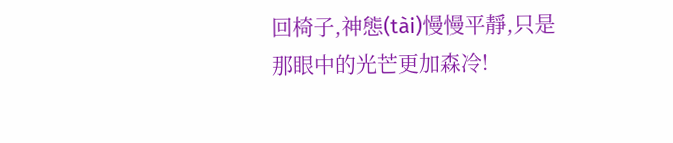回椅子,神態(tài)慢慢平靜,只是那眼中的光芒更加森冷!